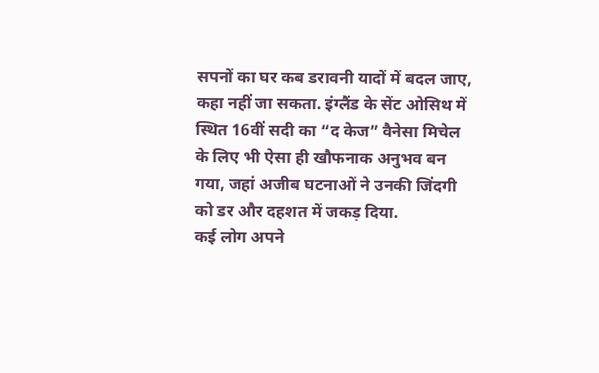सपनों का घर कब डरावनी यादों में बदल जाए, कहा नहीं जा सकता. इंग्लैंड के सेंट ओसिथ में स्थित 16वीं सदी का “द केज” वैनेसा मिचेल के लिए भी ऐसा ही खौफनाक अनुभव बन गया, जहां अजीब घटनाओं ने उनकी जिंदगी को डर और दहशत में जकड़ दिया.
कई लोग अपने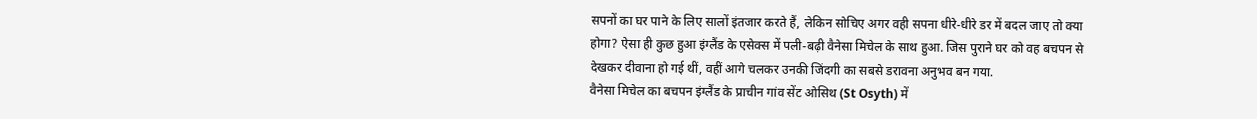सपनों का घर पाने के लिए सालों इंतजार करते हैं, लेकिन सोचिए अगर वही सपना धीरे-धीरे डर में बदल जाए तो क्या होगा? ऐसा ही कुछ हुआ इंग्लैंड के एसेक्स में पली-बढ़ी वैनेसा मिचेल के साथ हुआ. जिस पुराने घर को वह बचपन से देखकर दीवाना हो गई थीं, वहीं आगे चलकर उनकी जिंदगी का सबसे डरावना अनुभव बन गया.
वैनेसा मिचेल का बचपन इंग्लैंड के प्राचीन गांव सेंट ओसिथ (St Osyth) में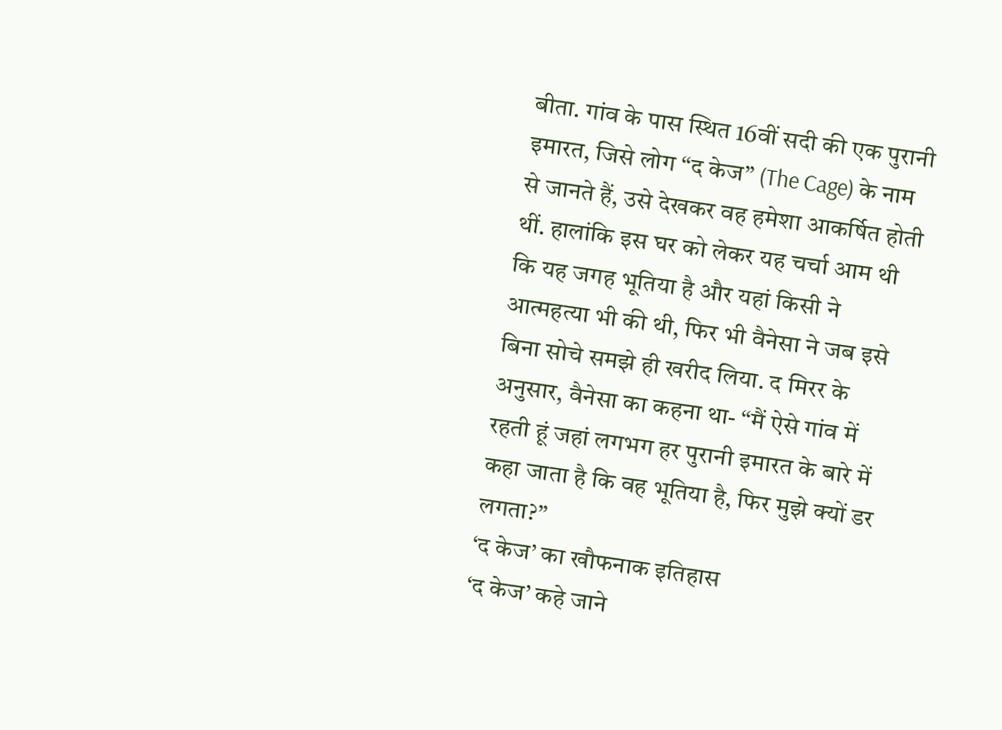बीता. गांव के पास स्थित 16वीं सदी की एक पुरानी इमारत, जिसे लोग “द केज” (The Cage) के नाम से जानते हैं, उसे देखकर वह हमेशा आकर्षित होती थीं. हालांकि इस घर को लेकर यह चर्चा आम थी कि यह जगह भूतिया है और यहां किसी ने आत्महत्या भी की थी, फिर भी वैनेसा ने जब इसे बिना सोचे समझे ही खरीद लिया. द मिरर के अनुसार, वैनेसा का कहना था- “मैं ऐसे गांव में रहती हूं जहां लगभग हर पुरानी इमारत के बारे में कहा जाता है कि वह भूतिया है, फिर मुझे क्यों डर लगता?”
‘द केज’ का खौफनाक इतिहास
‘द केज’ कहे जाने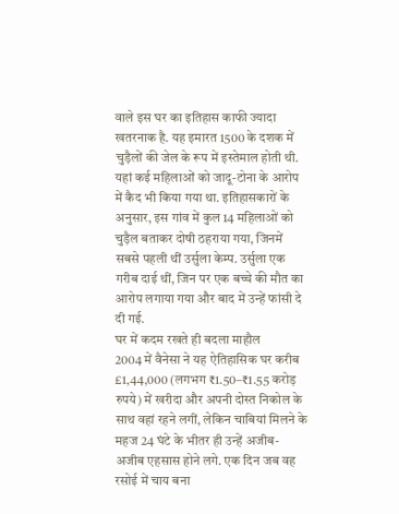वाले इस घर का इतिहास काफी ज्यादा खतरनाक है. यह इमारत 1500 के दशक में चुड़ैलों की जेल के रूप में इस्तेमाल होती थी. यहां कई महिलाओं को जादू-टोना के आरोप में कैद भी किया गया था. इतिहासकारों के अनुसार, इस गांव में कुल 14 महिलाओं को चुड़ैल बताकर दोषी ठहराया गया, जिनमें सबसे पहली थीं उर्सुला केम्प. उर्सुला एक गरीब दाई थीं, जिन पर एक बच्चे की मौत का आरोप लगाया गया और बाद में उन्हें फांसी दे दी गई.
घर में कदम रखते ही बदला माहौल
2004 में वैनेसा ने यह ऐतिहासिक घर करीब £1,44,000 (लगभग ₹1.50–₹1.55 करोड़ रुपये) में खरीदा और अपनी दोस्त निकोल के साथ वहां रहने लगीं, लेकिन चाबियां मिलने के महज 24 घंटे के भीतर ही उन्हें अजीब-अजीब एहसास होने लगे. एक दिन जब वह रसोई में चाय बना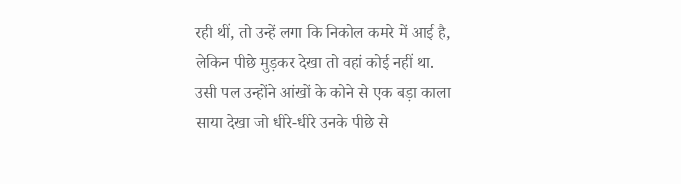रही थीं, तो उन्हें लगा कि निकोल कमरे में आई है, लेकिन पीछे मुड़कर देखा तो वहां कोई नहीं था.
उसी पल उन्होंने आंखों के कोने से एक बड़ा काला साया देखा जो धीरे-धीरे उनके पीछे से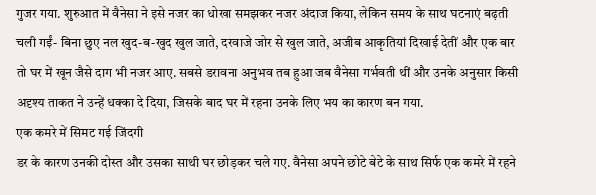गुजर गया. शुरुआत में वैनेसा ने इसे नजर का धोखा समझकर नजर अंदाज किया, लेकिन समय के साथ घटनाएं बढ़ती चली गईं- बिना छुए नल खुद-ब-खुद खुल जाते, दरवाजे जोर से खुल जाते, अजीब आकृतियां दिखाई देतीं और एक बार तो घर में खून जैसे दाग भी नजर आए. सबसे डरावना अनुभव तब हुआ जब वैनेसा गर्भवती थीं और उनके अनुसार किसी अदृश्य ताकत ने उन्हें धक्का दे दिया, जिसके बाद घर में रहना उनके लिए भय का कारण बन गया.
एक कमरे में सिमट गई जिंदगी
डर के कारण उनकी दोस्त और उसका साथी घर छोड़कर चले गए. वैनेसा अपने छोटे बेटे के साथ सिर्फ एक कमरे में रहने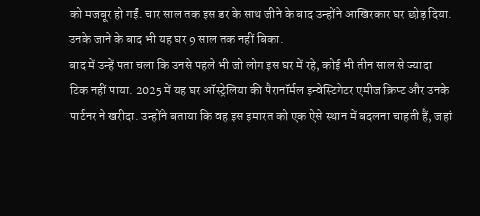को मजबूर हो गईं. चार साल तक इस डर के साथ जीने के बाद उन्होंने आखिरकार घर छोड़ दिया. उनके जाने के बाद भी यह घर 9 साल तक नहीं बिका.
बाद में उन्हें पता चला कि उनसे पहले भी जो लोग इस घर में रहे, कोई भी तीन साल से ज्यादा टिक नहीं पाया. 2025 में यह घर ऑस्ट्रेलिया की पैरानॉर्मल इन्वेस्टिगेटर एमीज क्रिप्ट और उनके पार्टनर ने खरीदा. उन्होंने बताया कि वह इस इमारत को एक ऐसे स्थान में बदलना चाहती हैं, जहां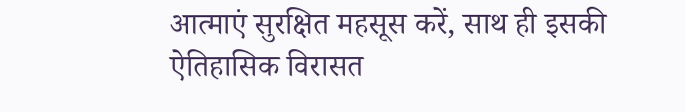आत्माएं सुरक्षित महसूस करें, साथ ही इसकी ऐतिहासिक विरासत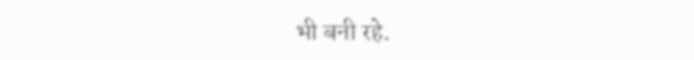भी बनी रहे.